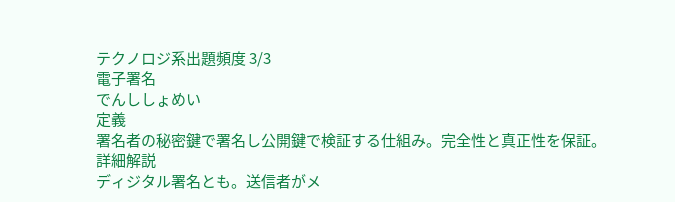テクノロジ系出題頻度 3/3
電子署名
でんししょめい
定義
署名者の秘密鍵で署名し公開鍵で検証する仕組み。完全性と真正性を保証。
詳細解説
ディジタル署名とも。送信者がメ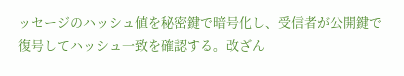ッセージのハッシュ値を秘密鍵で暗号化し、受信者が公開鍵で復号してハッシュ一致を確認する。改ざん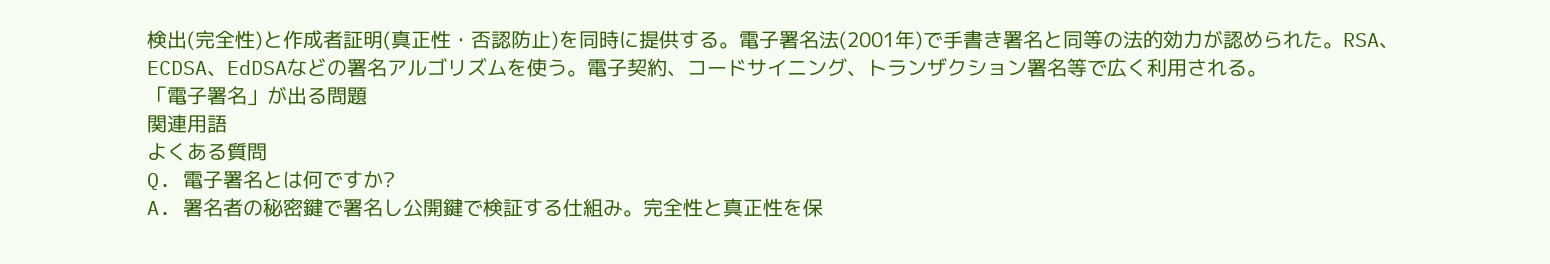検出(完全性)と作成者証明(真正性・否認防止)を同時に提供する。電子署名法(2001年)で手書き署名と同等の法的効力が認められた。RSA、ECDSA、EdDSAなどの署名アルゴリズムを使う。電子契約、コードサイニング、トランザクション署名等で広く利用される。
「電子署名」が出る問題
関連用語
よくある質問
Q. 電子署名とは何ですか?
A. 署名者の秘密鍵で署名し公開鍵で検証する仕組み。完全性と真正性を保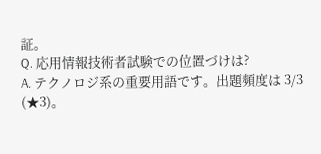証。
Q. 応用情報技術者試験での位置づけは?
A. テクノロジ系の重要用語です。出題頻度は 3/3 (★3)。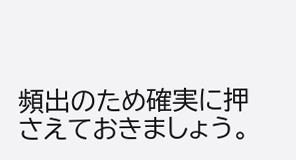頻出のため確実に押さえておきましょう。